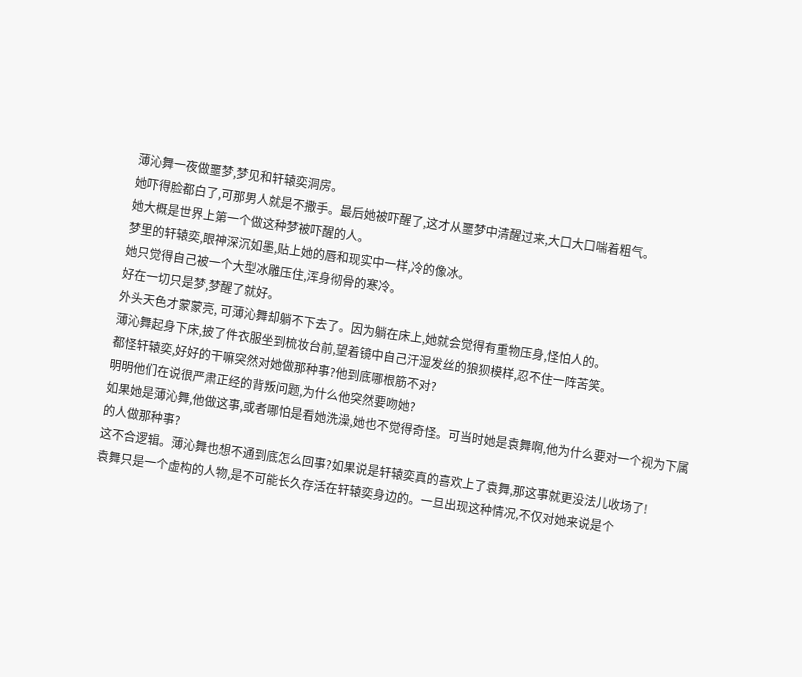薄沁舞一夜做噩梦,梦见和轩辕奕洞房。
她吓得脸都白了,可那男人就是不撒手。最后她被吓醒了,这才从噩梦中清醒过来,大口大口喘着粗气。
她大概是世界上第一个做这种梦被吓醒的人。
梦里的轩辕奕,眼神深沉如墨,贴上她的唇和现实中一样,冷的像冰。
她只觉得自己被一个大型冰雕压住,浑身彻骨的寒冷。
好在一切只是梦,梦醒了就好。
外头天色才蒙蒙亮, 可薄沁舞却躺不下去了。因为躺在床上,她就会觉得有重物压身,怪怕人的。
薄沁舞起身下床,披了件衣服坐到梳妆台前,望着镜中自己汗湿发丝的狼狈模样,忍不住一阵苦笑。
都怪轩辕奕,好好的干嘛突然对她做那种事?他到底哪根筋不对?
明明他们在说很严肃正经的背叛问题,为什么他突然要吻她?
如果她是薄沁舞,他做这事,或者哪怕是看她洗澡,她也不觉得奇怪。可当时她是袁舞啊,他为什么要对一个视为下属的人做那种事?
这不合逻辑。薄沁舞也想不通到底怎么回事?如果说是轩辕奕真的喜欢上了袁舞,那这事就更没法儿收场了!
袁舞只是一个虚构的人物,是不可能长久存活在轩辕奕身边的。一旦出现这种情况,不仅对她来说是个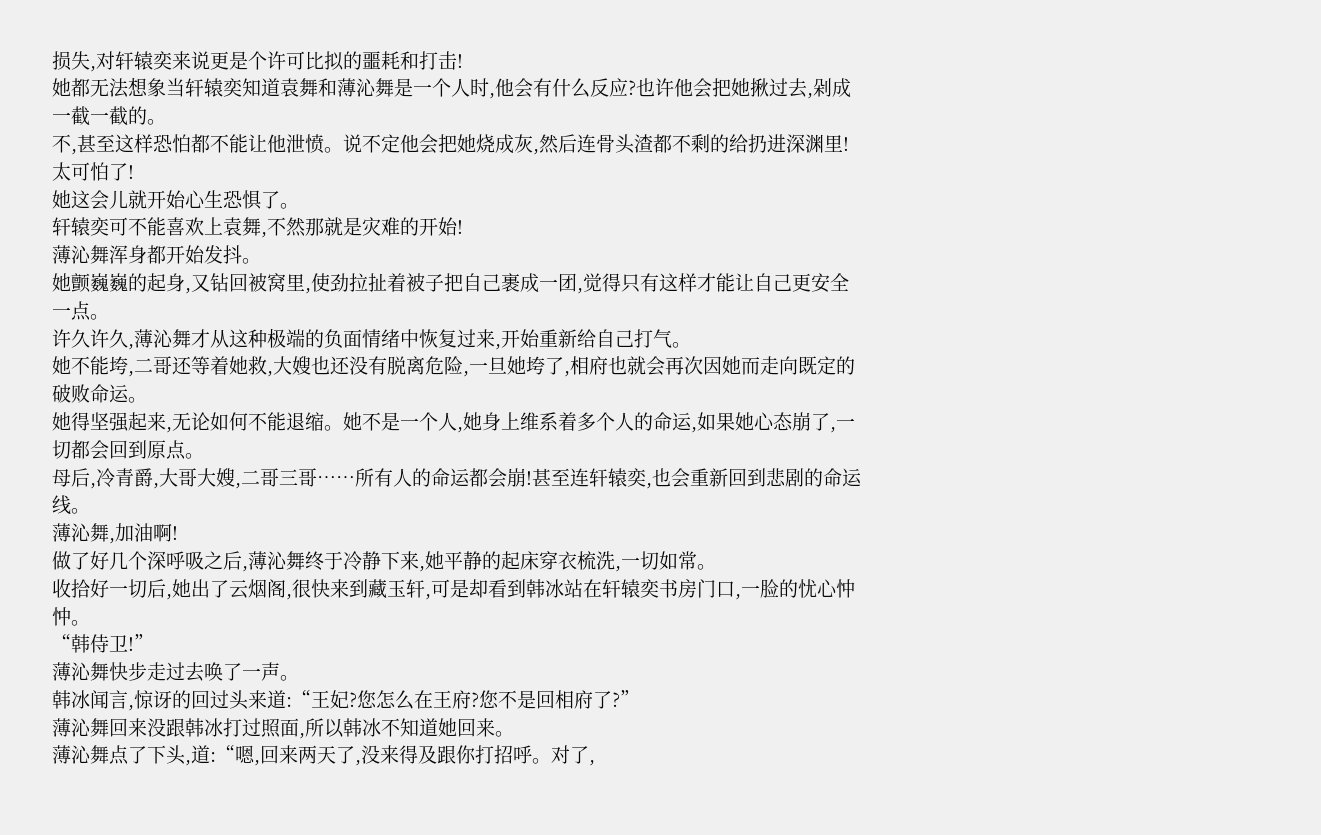损失,对轩辕奕来说更是个许可比拟的噩耗和打击!
她都无法想象当轩辕奕知道袁舞和薄沁舞是一个人时,他会有什么反应?也许他会把她揪过去,剁成一截一截的。
不,甚至这样恐怕都不能让他泄愤。说不定他会把她烧成灰,然后连骨头渣都不剩的给扔进深渊里!
太可怕了!
她这会儿就开始心生恐惧了。
轩辕奕可不能喜欢上袁舞,不然那就是灾难的开始!
薄沁舞浑身都开始发抖。
她颤巍巍的起身,又钻回被窝里,使劲拉扯着被子把自己裹成一团,觉得只有这样才能让自己更安全一点。
许久许久,薄沁舞才从这种极端的负面情绪中恢复过来,开始重新给自己打气。
她不能垮,二哥还等着她救,大嫂也还没有脱离危险,一旦她垮了,相府也就会再次因她而走向既定的破败命运。
她得坚强起来,无论如何不能退缩。她不是一个人,她身上维系着多个人的命运,如果她心态崩了,一切都会回到原点。
母后,冷青爵,大哥大嫂,二哥三哥……所有人的命运都会崩!甚至连轩辕奕,也会重新回到悲剧的命运线。
薄沁舞,加油啊!
做了好几个深呼吸之后,薄沁舞终于冷静下来,她平静的起床穿衣梳洗,一切如常。
收拾好一切后,她出了云烟阁,很快来到藏玉轩,可是却看到韩冰站在轩辕奕书房门口,一脸的忧心忡忡。
“韩侍卫!”
薄沁舞快步走过去唤了一声。
韩冰闻言,惊讶的回过头来道:“王妃?您怎么在王府?您不是回相府了?”
薄沁舞回来没跟韩冰打过照面,所以韩冰不知道她回来。
薄沁舞点了下头,道:“嗯,回来两天了,没来得及跟你打招呼。对了,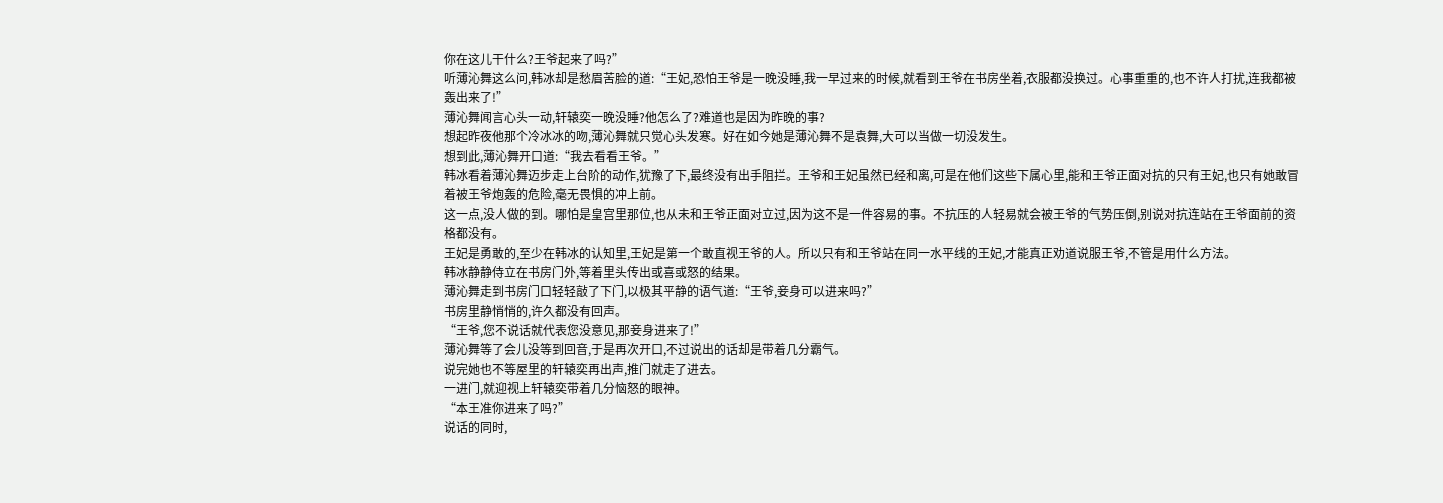你在这儿干什么?王爷起来了吗?”
听薄沁舞这么问,韩冰却是愁眉苦脸的道:“王妃,恐怕王爷是一晚没睡,我一早过来的时候,就看到王爷在书房坐着,衣服都没换过。心事重重的,也不许人打扰,连我都被轰出来了!”
薄沁舞闻言心头一动,轩辕奕一晚没睡?他怎么了?难道也是因为昨晚的事?
想起昨夜他那个冷冰冰的吻,薄沁舞就只觉心头发寒。好在如今她是薄沁舞不是袁舞,大可以当做一切没发生。
想到此,薄沁舞开口道:“我去看看王爷。”
韩冰看着薄沁舞迈步走上台阶的动作,犹豫了下,最终没有出手阻拦。王爷和王妃虽然已经和离,可是在他们这些下属心里,能和王爷正面对抗的只有王妃,也只有她敢冒着被王爷炮轰的危险,毫无畏惧的冲上前。
这一点,没人做的到。哪怕是皇宫里那位,也从未和王爷正面对立过,因为这不是一件容易的事。不抗压的人轻易就会被王爷的气势压倒,别说对抗连站在王爷面前的资格都没有。
王妃是勇敢的,至少在韩冰的认知里,王妃是第一个敢直视王爷的人。所以只有和王爷站在同一水平线的王妃,才能真正劝道说服王爷,不管是用什么方法。
韩冰静静侍立在书房门外,等着里头传出或喜或怒的结果。
薄沁舞走到书房门口轻轻敲了下门,以极其平静的语气道:“王爷,妾身可以进来吗?”
书房里静悄悄的,许久都没有回声。
“王爷,您不说话就代表您没意见,那妾身进来了!”
薄沁舞等了会儿没等到回音,于是再次开口,不过说出的话却是带着几分霸气。
说完她也不等屋里的轩辕奕再出声,推门就走了进去。
一进门,就迎视上轩辕奕带着几分恼怒的眼神。
“本王准你进来了吗?”
说话的同时,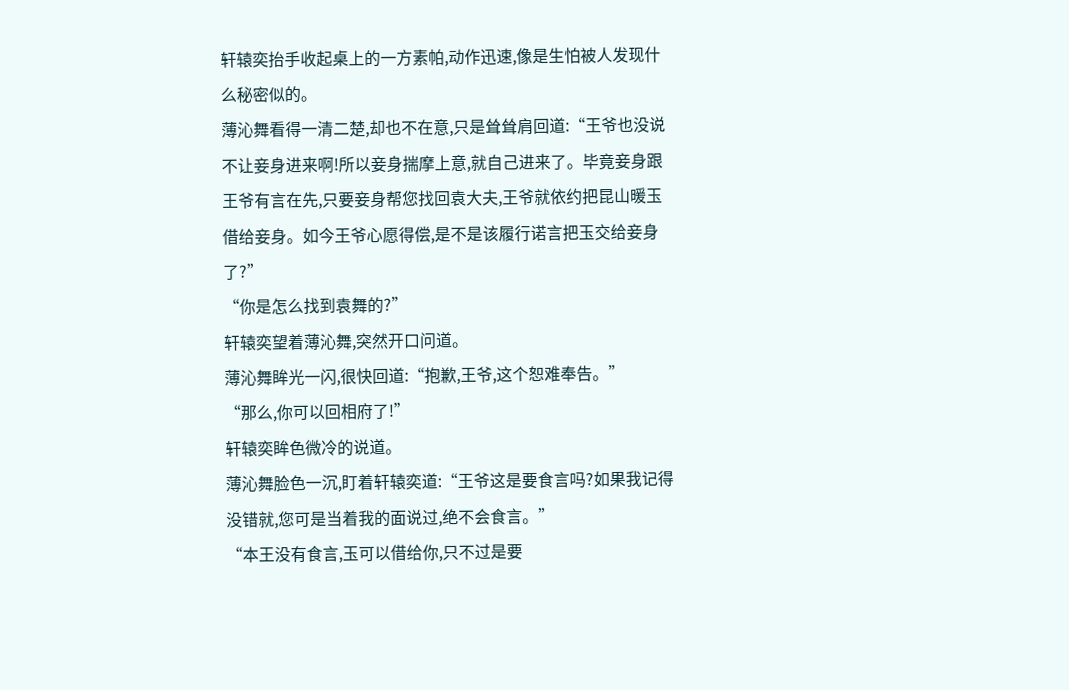轩辕奕抬手收起桌上的一方素帕,动作迅速,像是生怕被人发现什么秘密似的。
薄沁舞看得一清二楚,却也不在意,只是耸耸肩回道:“王爷也没说不让妾身进来啊!所以妾身揣摩上意,就自己进来了。毕竟妾身跟王爷有言在先,只要妾身帮您找回袁大夫,王爷就依约把昆山暖玉借给妾身。如今王爷心愿得偿,是不是该履行诺言把玉交给妾身了?”
“你是怎么找到袁舞的?”
轩辕奕望着薄沁舞,突然开口问道。
薄沁舞眸光一闪,很快回道:“抱歉,王爷,这个恕难奉告。”
“那么,你可以回相府了!”
轩辕奕眸色微冷的说道。
薄沁舞脸色一沉,盯着轩辕奕道:“王爷这是要食言吗?如果我记得没错就,您可是当着我的面说过,绝不会食言。”
“本王没有食言,玉可以借给你,只不过是要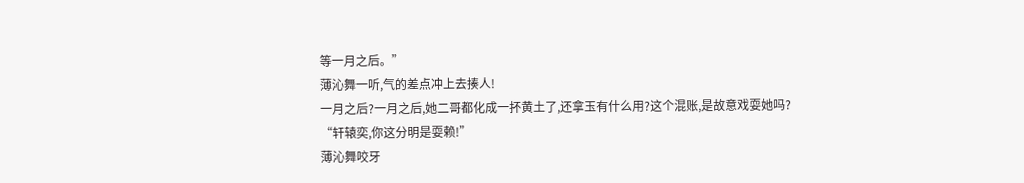等一月之后。”
薄沁舞一听,气的差点冲上去揍人!
一月之后?一月之后,她二哥都化成一抔黄土了,还拿玉有什么用?这个混账,是故意戏耍她吗?
“轩辕奕,你这分明是耍赖!”
薄沁舞咬牙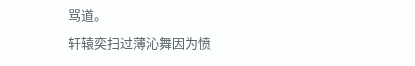骂道。
轩辕奕扫过薄沁舞因为愤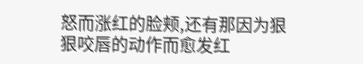怒而涨红的脸颊,还有那因为狠狠咬唇的动作而愈发红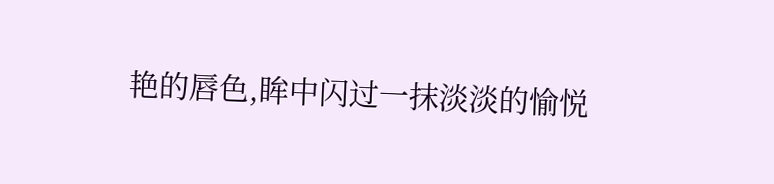艳的唇色,眸中闪过一抹淡淡的愉悦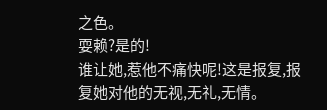之色。
耍赖?是的!
谁让她,惹他不痛快呢!这是报复,报复她对他的无视,无礼,无情。